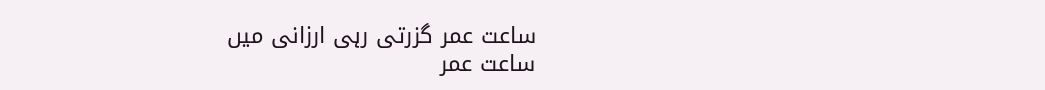ساعت عمر گزرتی رہی ارزانی میں
ساعت عمر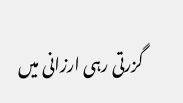گزرتی رہی ارزانی میں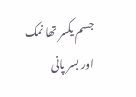جسم یکسر تھا نمک اور بسر پانی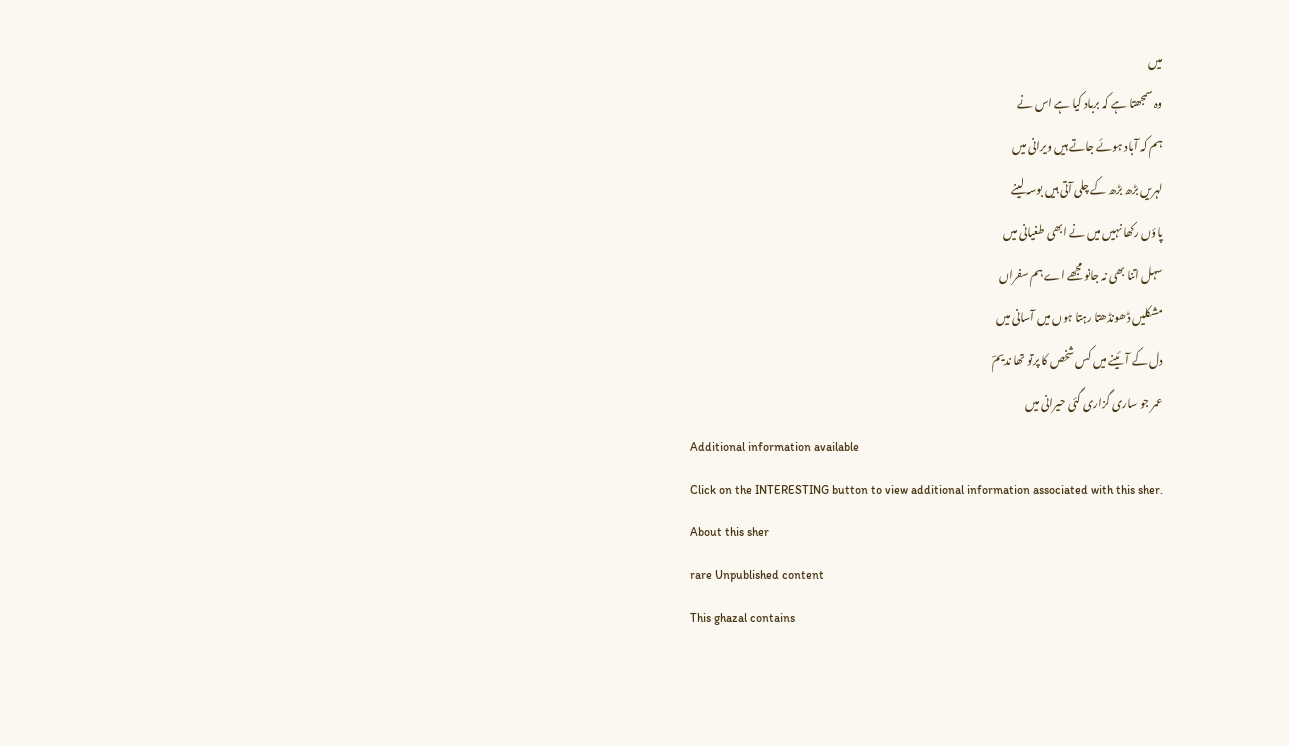میں
وہ سمجھتا ہے کہ برباد کیا ہے اس نے
ہم کہ آباد ہوئے جاتے ہیں ویرانی میں
لہریں بڑھ بڑھ کے چلی آتی ہیں بوسہ لینے
پاؤں رکھا نہیں میں نے ابھی طغیانی میں
سہل اتنا بھی نہ جانو مجھے اے ہم سفراں
مشکلیں ڈھونڈھتا رہتا ہوں میں آسانی میں
دل کے آئینے میں کس شخص کا پرتو تھا ندیمؔ
عمر جو ساری گزاری گئی حیرانی میں
Additional information available
Click on the INTERESTING button to view additional information associated with this sher.
About this sher
rare Unpublished content
This ghazal contains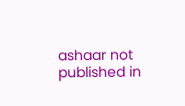ashaar not published in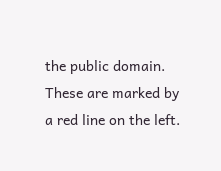the public domain. These are marked by a red line on the left.